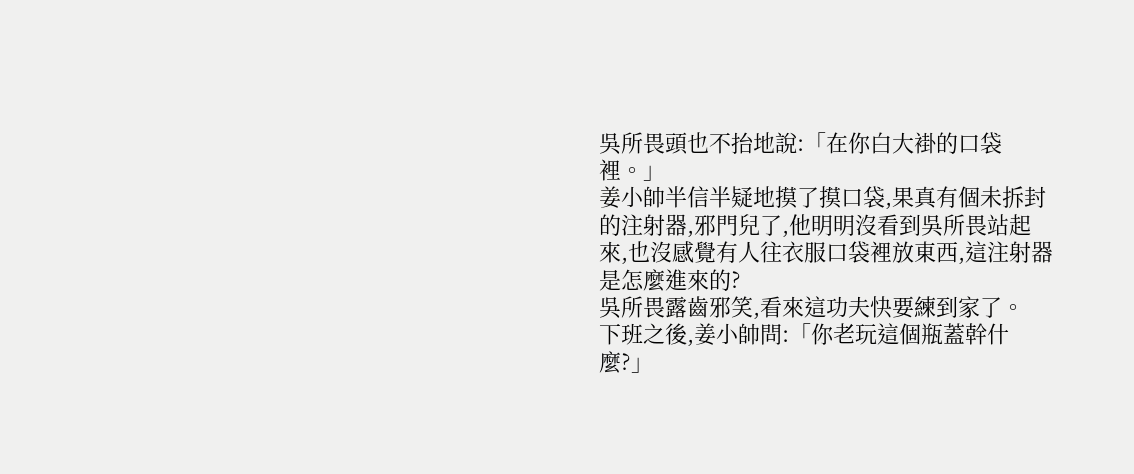吳所畏頭也不抬地說:「在你白大褂的口袋裡。」
姜小帥半信半疑地摸了摸口袋,果真有個未拆封的注射器,邪門兒了,他明明沒看到吳所畏站起來,也沒感覺有人往衣服口袋裡放東西,這注射器是怎麼進來的?
吳所畏露齒邪笑,看來這功夫快要練到家了。
下班之後,姜小帥問:「你老玩這個瓶蓋幹什麼?」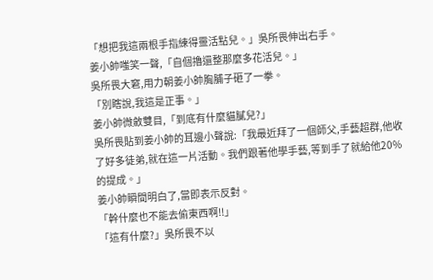「想把我這兩根手指練得靈活點兒。」吳所畏伸出右手。
姜小帥嗤笑一聲,「自個擼還整那麼多花活兒。」
吳所畏大窘,用力朝姜小帥胸脯子砸了一拳。
「別瞎說,我這是正事。」
姜小帥微斂雙目,「到底有什麼貓膩兒?」
吳所畏貼到姜小帥的耳邊小聲說:「我最近拜了一個師父,手藝超群,他收了好多徒弟,就在這一片活動。我們跟著他學手藝,等到手了就給他20%的提成。」
姜小帥瞬間明白了,當即表示反對。
「幹什麼也不能去偷東西啊!!」
「這有什麼?」吳所畏不以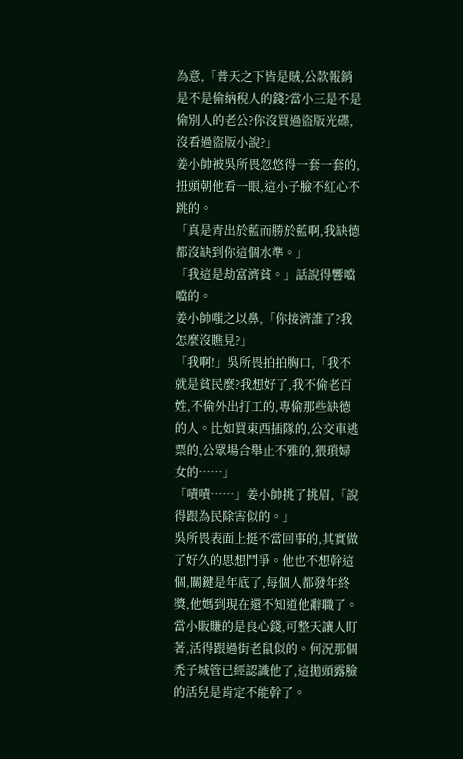為意,「普天之下皆是賊,公款報銷是不是偷納稅人的錢?當小三是不是偷別人的老公?你沒買過盜版光碟,沒看過盜版小說?」
姜小帥被吳所畏忽悠得一套一套的,扭頭朝他看一眼,這小子臉不紅心不跳的。
「真是青出於藍而勝於藍啊,我缺德都沒缺到你這個水準。」
「我這是劫富濟貧。」話說得響噹噹的。
姜小帥嗤之以鼻,「你接濟誰了?我怎麼沒瞧見?」
「我啊!」吳所畏拍拍胸口,「我不就是貧民麼?我想好了,我不偷老百姓,不偷外出打工的,專偷那些缺德的人。比如買東西插隊的,公交車逃票的,公眾場合舉止不雅的,猥瑣婦女的……」
「嘖嘖……」姜小帥挑了挑眉,「說得跟為民除害似的。」
吳所畏表面上挺不當回事的,其實做了好久的思想鬥爭。他也不想幹這個,關鍵是年底了,每個人都發年終獎,他媽到現在還不知道他辭職了。當小販賺的是良心錢,可整天讓人盯著,活得跟過街老鼠似的。何況那個禿子城管已經認識他了,這拋頭露臉的活兒是肯定不能幹了。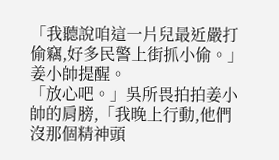「我聽說咱這一片兒最近嚴打偷竊,好多民警上街抓小偷。」姜小帥提醒。
「放心吧。」吳所畏拍拍姜小帥的肩膀,「我晚上行動,他們沒那個精神頭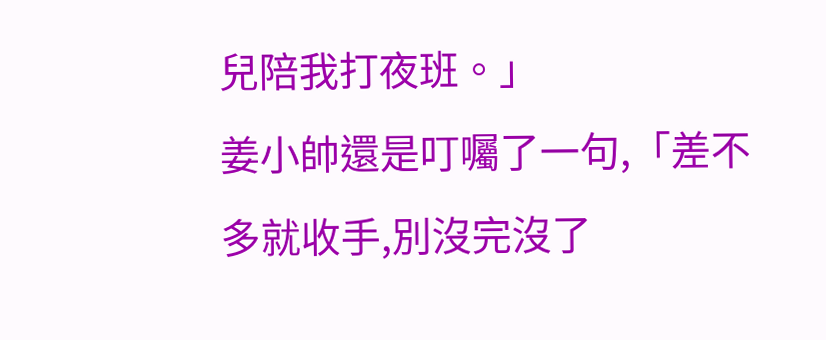兒陪我打夜班。」
姜小帥還是叮囑了一句,「差不多就收手,別沒完沒了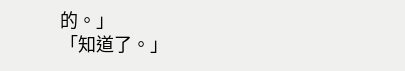的。」
「知道了。」